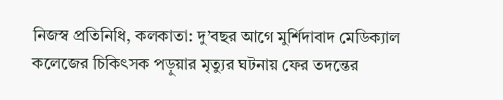নিজস্ব প্রতিনিধি, কলকাতা: দু’বছর আগে মুর্শিদাবাদ মেডিক্যাল কলেজের চিকিৎসক পড়ুয়ার মৃত্যুর ঘটনায় ফের তদন্তের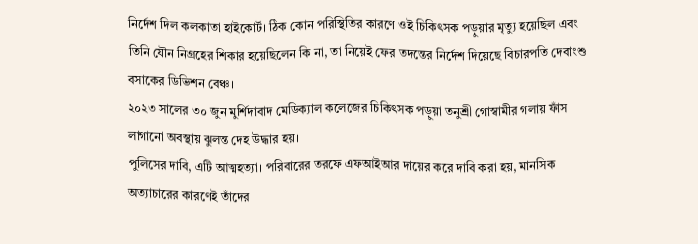নির্দেশ দিল কলকাতা হাইকোর্ট। ঠিক কোন পরিস্থিতির কারণে ওই চিকিৎসক পড়ুয়ার মৃত্যু হয়েছিল এবং তিনি যৌন নিগ্রহের শিকার হয়েছিলেন কি না, তা নিয়েই ফের তদন্তের নির্দেশ দিয়েছে বিচারপতি দেবাংশু বসাকের ডিভিশন বেঞ্চ।
২০২৩ সালের ৩০ জুন মুর্শিদাবাদ মেডিক্যাল কলেজের চিকিৎসক পড়ুয়া তনুশ্রী গোস্বামীর গলায় ফাঁস লাগানো অবস্থায় ঝুলন্ত দেহ উদ্ধার হয়।
পুলিসের দাবি, এটি আত্মহত্যা। পরিবারের তরফে এফআইআর দায়ের করে দাবি করা হয়, মানসিক অত্যাচারের কারণেই তাঁদের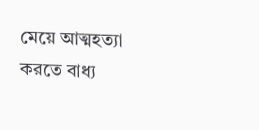মেয়ে আত্মহত্যা করতে বাধ্য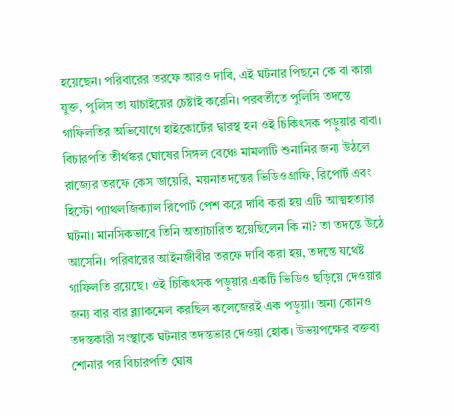হয়েছেন। পরিবারের তরফে আরও দাবি, এই ঘটনার পিছনে কে বা কারা যুক্ত, পুলিস তা যাচাইয়ের চেষ্টাই করেনি। পরবর্তীতে পুলিসি তদন্তে গাফিলতির অভিযোগে হাইকোর্টের দ্বারস্থ হন ওই চিকিৎসক পড়ুয়ার বাবা।
বিচারপতি তীর্থঙ্কর ঘোষের সিঙ্গল বেঞ্চে মামলাটি শুনানির জন্য উঠলে রাজ্যের তরফে কেস ডায়েরি, ময়নাতদন্তের ভিডিওগ্রাফি, রিপোর্ট এবং হিস্টো প্যাথলজিক্যাল রিপোর্ট পেশ করে দাবি করা হয় এটি আত্মহত্যার ঘটনা। মানসিকভাবে তিনি অত্যাচারিত হয়েছিলেন কি না? তা তদন্তে উঠে আসেনি। পরিবারের আইনজীবীর তরফে দাবি করা হয়, তদন্তে যথেষ্ট গাফিলতি রয়েছে। ওই চিকিৎসক পড়ুয়ার একটি ভিডিও ছড়িয়ে দেওয়ার জন্য বার বার ব্ল্যাকমেল করছিল কলেজেরই এক পড়ুয়া। অন্য কোনও তদন্তকারী সংস্থাকে ঘটনার তদন্তভার দেওয়া হোক। উভয়পক্ষের বক্তব্য শোনার পর বিচারপতি ঘোষ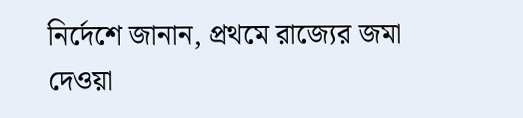নির্দেশে জানান, প্রথমে রাজ্যের জমা দেওয়া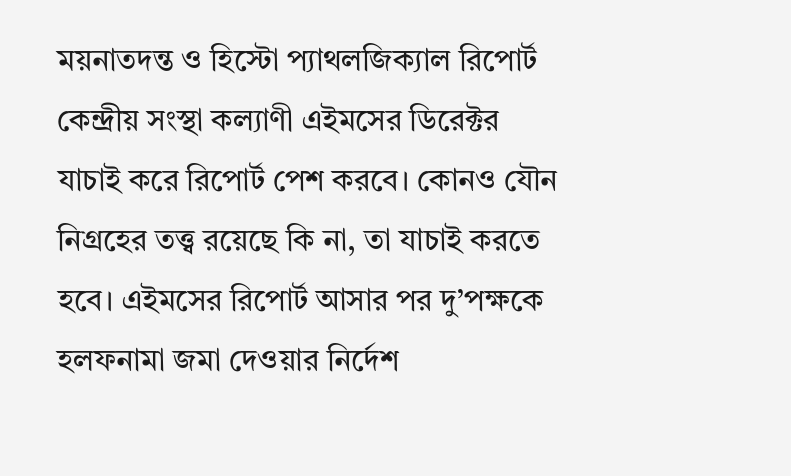ময়নাতদন্ত ও হিস্টো প্যাথলজিক্যাল রিপোর্ট কেন্দ্রীয় সংস্থা কল্যাণী এইমসের ডিরেক্টর যাচাই করে রিপোর্ট পেশ করবে। কোনও যৌন নিগ্রহের তত্ত্ব রয়েছে কি না, তা যাচাই করতে হবে। এইমসের রিপোর্ট আসার পর দু’পক্ষকে হলফনামা জমা দেওয়ার নির্দেশ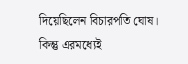দিয়েছিলেন বিচারপতি ঘোষ।
কিন্তু এরমধ্যেই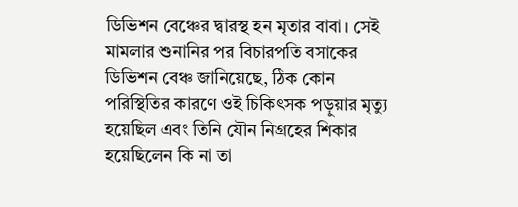ডিভিশন বেঞ্চের দ্বারস্থ হন মৃতার বাবা। সেই মামলার শুনানির পর বিচারপতি বসাকের ডিভিশন বেঞ্চ জানিয়েছে, ঠিক কোন পরিস্থিতির কারণে ওই চিকিৎসক পড়ুয়ার মৃত্যু হয়েছিল এবং তিনি যৌন নিগ্রহের শিকার হয়েছিলেন কি না তা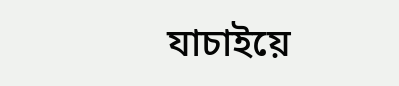যাচাইয়ে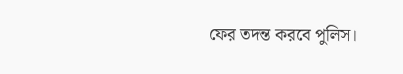ফের তদন্ত করবে পুলিস।